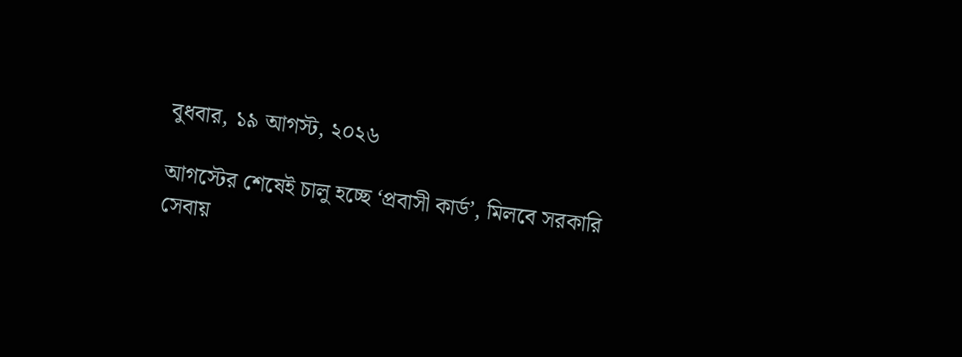বুধবার, ১৯ আগস্ট, ২০২৬

আগস্টের শেষেই চালু হচ্ছে ‘প্রবাসী কার্ড’, মিলবে সরকারি সেবায়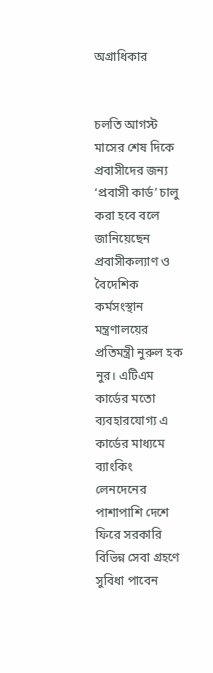অগ্রাধিকার


চলতি আগস্ট মাসের শেষ দিকে প্রবাসীদের জন্য ‘প্রবাসী কার্ড’ চালু করা হবে বলে জানিয়েছেন প্রবাসীকল্যাণ ও বৈদেশিক কর্মসংস্থান মন্ত্রণালয়ের প্রতিমন্ত্রী নুরুল হক নুর। এটিএম কার্ডের মতো ব্যবহারযোগ্য এ কার্ডের মাধ্যমে ব্যাংকিং লেনদেনের পাশাপাশি দেশে ফিরে সরকারি বিভিন্ন সেবা গ্রহণে সুবিধা পাবেন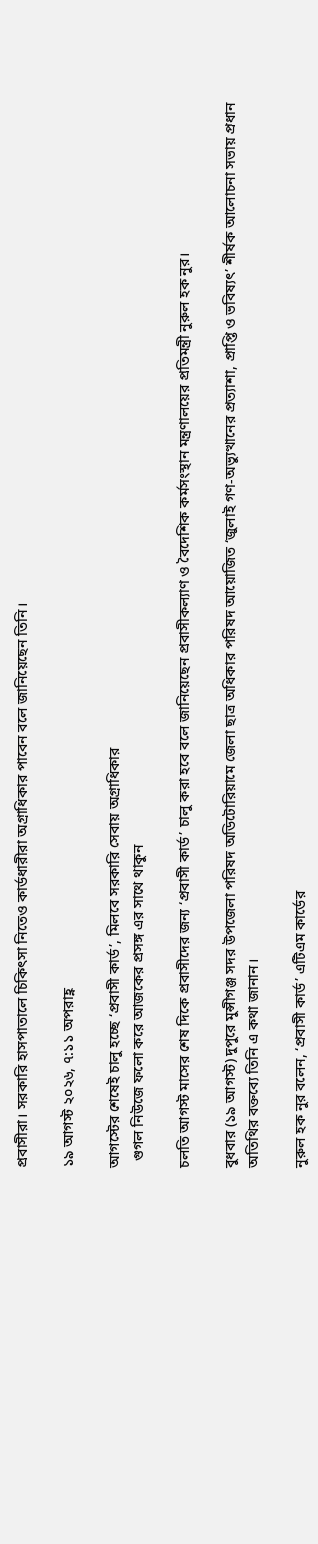প্রবাসীরা। সরকারি হাসপাতালে চিকিৎসা নিতেও কার্ডধারীরা অগ্রাধিকার পাবেন বলে জানিয়েছেন তিনি।

১৯ আগস্ট ২০২৬, ৭:১১ অপরাহ্ণ

আগস্টের শেষেই চালু হচ্ছে ‘প্রবাসী কার্ড’, মিলবে সরকারি সেবায় অগ্রাধিকার
  গুগল নিউজে ফলো করে আজকের প্রসঙ্গ এর সাথে থাকুন

চলতি আগস্ট মাসের শেষ দিকে প্রবাসীদের জন্য ‘প্রবাসী কার্ড’ চালু করা হবে বলে জানিয়েছেন প্রবাসীকল্যাণ ও বৈদেশিক কর্মসংস্থান মন্ত্রণালয়ের প্রতিমন্ত্রী নুরুল হক নুর।

বুধবার (১৯ আগস্ট) দুপুরে মুন্সীগঞ্জ সদর উপজেলা পরিষদ অডিটোরিয়ামে জেলা ছাত্র অধিকার পরিষদ আয়োজিত ‘জুলাই গণ-অভ্যুত্থানের প্রত্যাশা, প্রাপ্তি ও ভবিষ্যৎ’ শীর্ষক আলোচনা সভায় প্রধান অতিথির বক্তব্যে তিনি এ কথা জানান।

নুরুল হক নুর বলেন, ‘প্রবাসী কার্ড’ এটিএম কার্ডের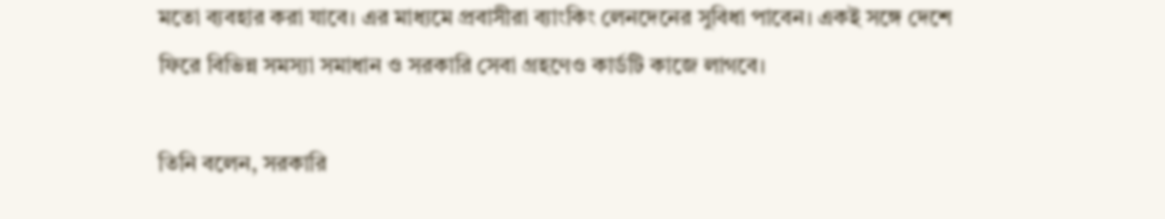মতো ব্যবহার করা যাবে। এর মাধ্যমে প্রবাসীরা ব্যাংকিং লেনদেনের সুবিধা পাবেন। একই সঙ্গে দেশে ফিরে বিভিন্ন সমস্যা সমাধান ও সরকারি সেবা গ্রহণেও কার্ডটি কাজে লাগবে।

তিনি বলেন, সরকারি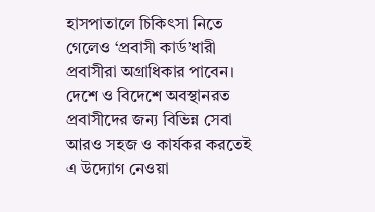হাসপাতালে চিকিৎসা নিতে গেলেও ‘প্রবাসী কার্ড’ধারী প্রবাসীরা অগ্রাধিকার পাবেন। দেশে ও বিদেশে অবস্থানরত প্রবাসীদের জন্য বিভিন্ন সেবা আরও সহজ ও কার্যকর করতেই এ উদ্যোগ নেওয়া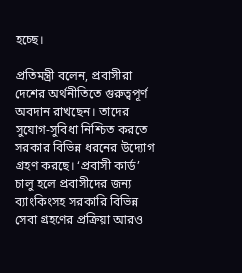হচ্ছে।

প্রতিমন্ত্রী বলেন, প্রবাসীরা দেশের অর্থনীতিতে গুরুত্বপূর্ণ অবদান রাখছেন। তাদের সুযোগ-সুবিধা নিশ্চিত করতে সরকার বিভিন্ন ধরনের উদ্যোগ গ্রহণ করছে। ‘প্রবাসী কার্ড’ চালু হলে প্রবাসীদের জন্য ব্যাংকিংসহ সরকারি বিভিন্ন সেবা গ্রহণের প্রক্রিয়া আরও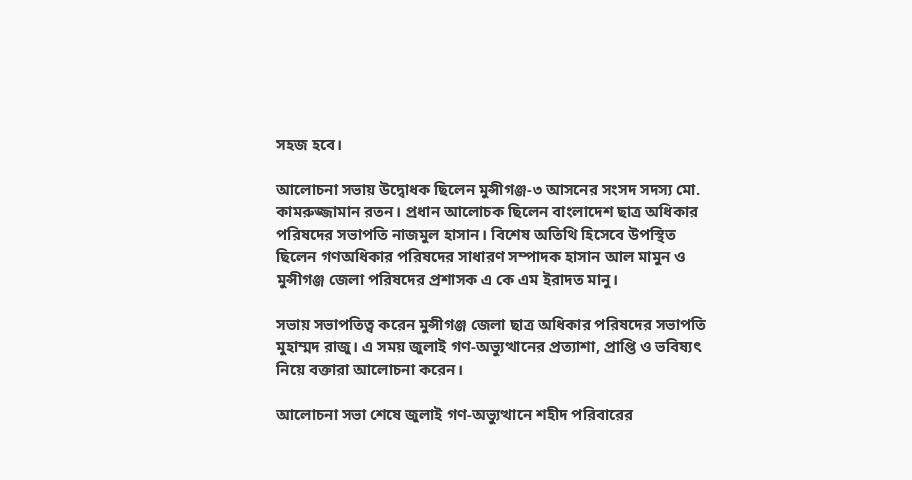সহজ হবে।

আলোচনা সভায় উদ্বোধক ছিলেন মুন্সীগঞ্জ-৩ আসনের সংসদ সদস্য মো. কামরুজ্জামান রতন। প্রধান আলোচক ছিলেন বাংলাদেশ ছাত্র অধিকার পরিষদের সভাপতি নাজমুল হাসান। বিশেষ অতিথি হিসেবে উপস্থিত ছিলেন গণঅধিকার পরিষদের সাধারণ সম্পাদক হাসান আল মামুন ও মুন্সীগঞ্জ জেলা পরিষদের প্রশাসক এ কে এম ইরাদত মানু।

সভায় সভাপতিত্ব করেন মুন্সীগঞ্জ জেলা ছাত্র অধিকার পরিষদের সভাপতি মুহাম্মদ রাজু। এ সময় জুলাই গণ-অভ্যুত্থানের প্রত্যাশা, প্রাপ্তি ও ভবিষ্যৎ নিয়ে বক্তারা আলোচনা করেন।

আলোচনা সভা শেষে জুলাই গণ-অভ্যুত্থানে শহীদ পরিবারের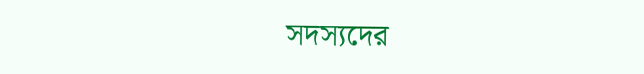সদস্যদের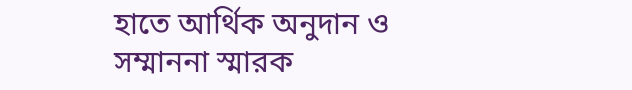হাতে আর্থিক অনুদান ও সম্মাননা স্মারক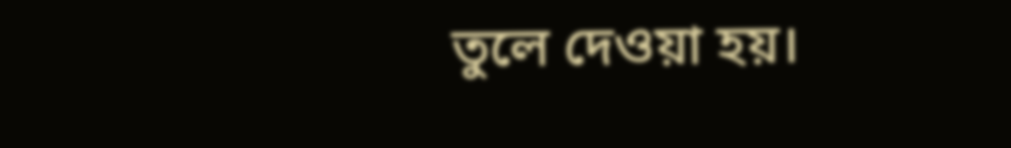তুলে দেওয়া হয়।